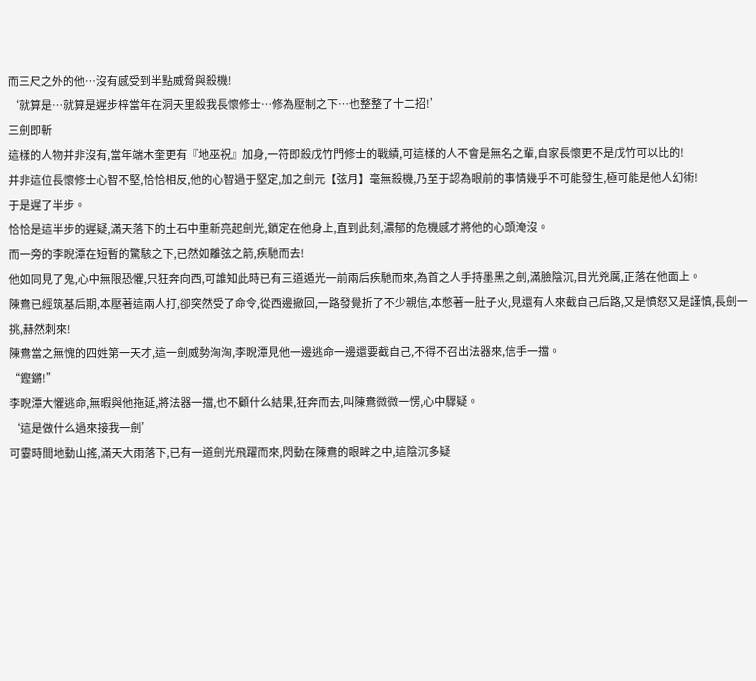而三尺之外的他…沒有感受到半點威脅與殺機!
‘就算是…就算是遲步梓當年在洞天里殺我長懷修士…修為壓制之下…也整整了十二招!’
三劍即斬
這樣的人物并非沒有,當年端木奎更有『地巫祝』加身,一符即殺戊竹門修士的戰績,可這樣的人不會是無名之輩,自家長懷更不是戊竹可以比的!
并非這位長懷修士心智不堅,恰恰相反,他的心智過于堅定,加之劍元【弦月】毫無殺機,乃至于認為眼前的事情幾乎不可能發生,極可能是他人幻術!
于是遲了半步。
恰恰是這半步的遲疑,滿天落下的土石中重新亮起劍光,鎖定在他身上,直到此刻,濃郁的危機感才將他的心頭淹沒。
而一旁的李睨潭在短暫的驚駭之下,已然如離弦之箭,疾馳而去!
他如同見了鬼,心中無限恐懼,只狂奔向西,可誰知此時已有三道遁光一前兩后疾馳而來,為首之人手持墨黑之劍,滿臉陰沉,目光兇厲,正落在他面上。
陳鴦已經筑基后期,本壓著這兩人打,卻突然受了命令,從西邊撤回,一路發覺折了不少親信,本憋著一肚子火,見還有人來截自己后路,又是憤怒又是謹慎,長劍一挑,赫然刺來!
陳鴦當之無愧的四姓第一天才,這一劍威勢洶洶,李睨潭見他一邊逃命一邊還要截自己,不得不召出法器來,信手一擋。
“鏗鏘!”
李睨潭大懼逃命,無暇與他拖延,將法器一擋,也不顧什么結果,狂奔而去,叫陳鴦微微一愣,心中驟疑。
‘這是做什么過來接我一劍’
可霎時間地動山搖,滿天大雨落下,已有一道劍光飛躍而來,閃動在陳鴦的眼眸之中,這陰沉多疑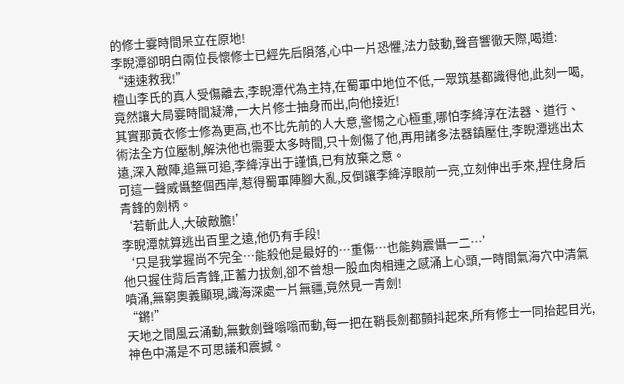的修士霎時間呆立在原地!
李睨潭卻明白兩位長懷修士已經先后隕落,心中一片恐懼,法力鼓動,聲音響徹天際,喝道:
“速速救我!”
檀山李氏的真人受傷離去,李睨潭代為主持,在蜀軍中地位不低,一眾筑基都識得他,此刻一喝,竟然讓大局霎時間凝滯,一大片修士抽身而出,向他接近!
其實那黃衣修士修為更高,也不比先前的人大意,警惕之心極重,哪怕李絳淳在法器、道行、術法全方位壓制,解決他也需要太多時間,只十劍傷了他,再用諸多法器鎮壓住,李睨潭逃出太遠,深入敵陣,追無可追,李絳淳出于謹慎,已有放棄之意。
可這一聲威懾整個西岸,惹得蜀軍陣腳大亂,反倒讓李絳淳眼前一亮,立刻伸出手來,捏住身后青鋒的劍柄。
‘若斬此人,大破敵膽!’
李睨潭就算逃出百里之遠,他仍有手段!
‘只是我掌握尚不完全…能殺他是最好的…重傷…也能夠震懾一二…’
他只握住背后青鋒,正蓄力拔劍,卻不曾想一股血肉相連之感涌上心頭,一時間氣海穴中清氣噴涌,無窮奧義顯現,識海深處一片無疆,竟然見一青劍!
“鏘!”
天地之間風云涌動,無數劍聲嗡嗡而動,每一把在鞘長劍都顫抖起來,所有修士一同抬起目光,神色中滿是不可思議和震撼。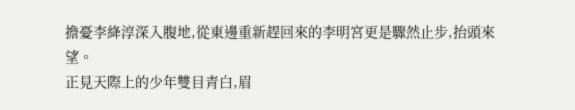擔憂李絳淳深入腹地,從東邊重新趕回來的李明宮更是驟然止步,抬頭來望。
正見天際上的少年雙目青白,眉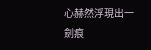心赫然浮現出一劍痕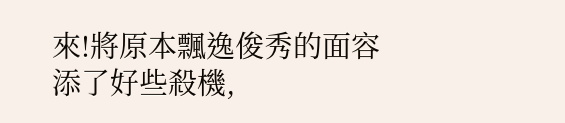來!將原本飄逸俊秀的面容添了好些殺機,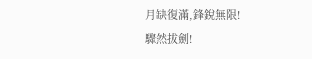月缺復滿,鋒銳無限!
驟然拔劍!